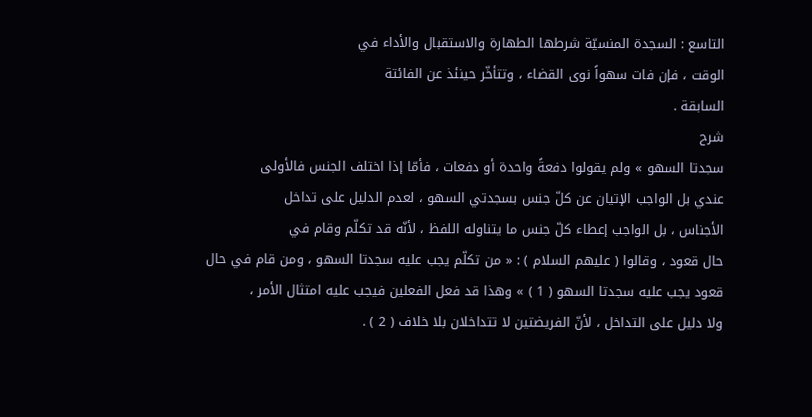التاسع : السجدة المنسيّة شرطها الطهارة والاستقبال والأداء في
الوقت ، فإن فات سهواً نوى القضاء ، وتتأخّر حينئذ عن الفائتة
السابقة .
شرح
سجدتا السهو » ولم يقولوا دفعةً واحدة أو دفعات ، فأمّا إذا اختلف الجنس فالأولى
عندي بل الواجب الإتيان عن كلّ جنس بسجدتي السهو ، لعدم الدليل على تداخل
الأجناس ، بل الواجب إعطاء كلّ جنس ما يتناوله اللفظ ، لأنّه قد تكلّم وقام في
حال قعود ، وقالوا ( عليهم السلام ) : « من تكلّم يجب عليه سجدتا السهو ، ومن قام في حال
قعود يجب عليه سجدتا السهو ( 1 ) » وهذا قد فعل الفعلين فيجب عليه امتثال الأمر ،
ولا دليل على التداخل ، لأنّ الفريضتين لا تتداخلان بلا خلاف ( 2 ) .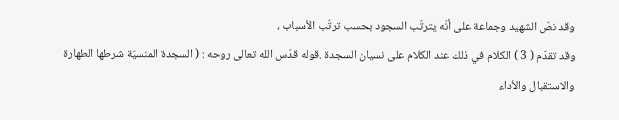وقد نصّ الشهيد وجماعة على أنّه يترتّب السجود بحسب ترتّب الأسباب ،
وقد تقدّم ( 3 ) الكلام في ذلك عند الكلام على نسيان السجدة .قوله قدّس الله تعالى روحه : ( السجدة المنسيّة شرطها الطهارة
والاستقبال والأداء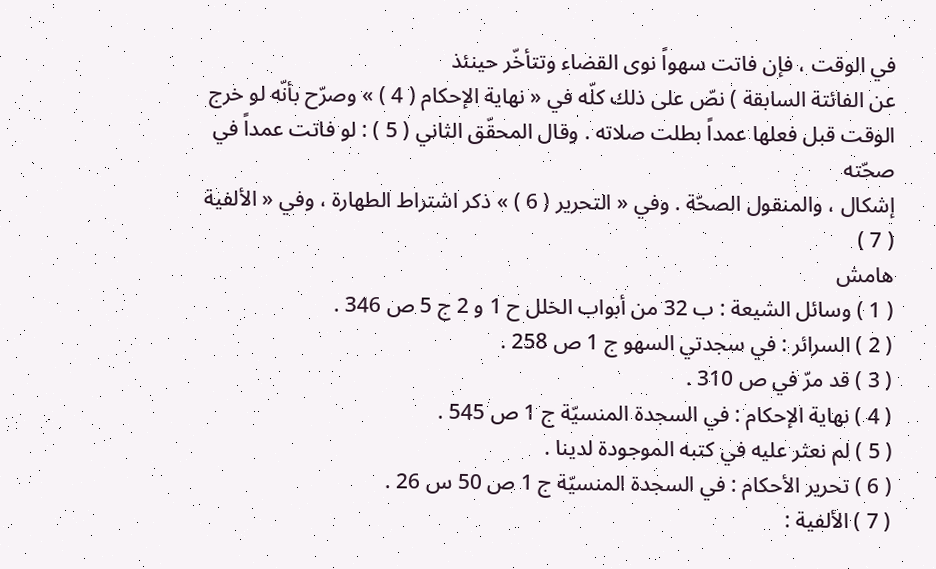في الوقت ، فإن فاتت سهواً نوى القضاء وتتأخّر حينئذ
عن الفائتة السابقة ) نصّ على ذلك كلّه في « نهاية الإحكام ( 4 ) » وصرّح بأنّه لو خرج
الوقت قبل فعلها عمداً بطلت صلاته . وقال المحقّق الثاني ( 5 ) : لو فاتت عمداً في صحّته
إشكال ، والمنقول الصحّة . وفي « التحرير ( 6 ) » ذكر اشتراط الطهارة ، وفي « الألفية ( 7 )
هامش
( 1 ) وسائل الشيعة : ب 32 من أبواب الخلل ح 1 و 2 ج 5 ص 346 .
( 2 ) السرائر : في سجدتي السهو ج 1 ص 258 .
( 3 ) قد مرّ في ص 310 .
( 4 ) نهاية الإحكام : في السجدة المنسيّة ج 1 ص 545 .
( 5 ) لم نعثر عليه في كتبه الموجودة لدينا .
( 6 ) تحرير الأحكام : في السجدة المنسيّة ج 1 ص 50 س 26 .
( 7 ) الألفية :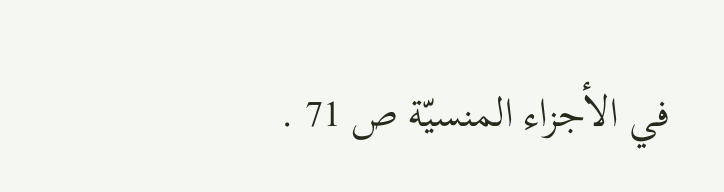في الأجزاء المنسيّة ص 71 .